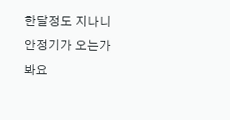한달정도 지나니 안정기가 오는가봐요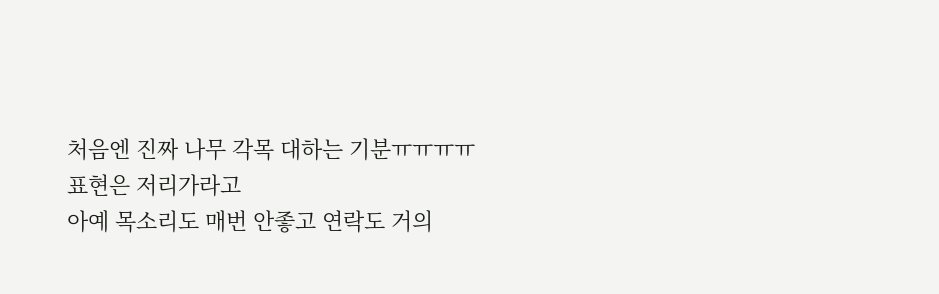처음엔 진짜 나무 각목 대하는 기분ㅠㅠㅠㅠ
표현은 저리가라고
아예 목소리도 매번 안좋고 연락도 거의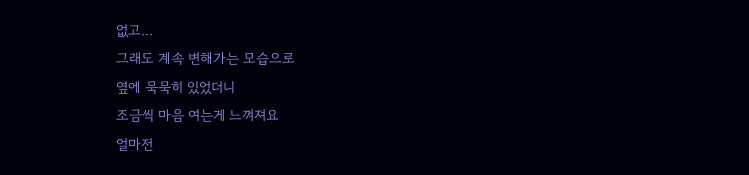없고...
그래도 계속 변해가는 모습으로
옆에 묵묵히 있었더니
조금씩 마음 여는게 느껴져요
얼마전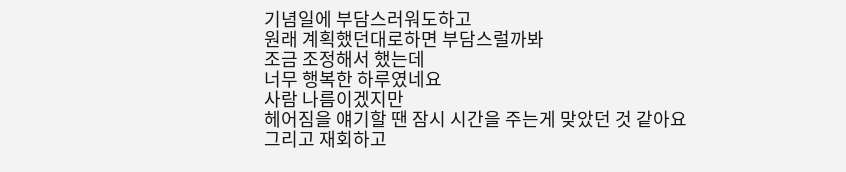기념일에 부담스러워도하고
원래 계획했던대로하면 부담스럴까봐
조금 조정해서 했는데
너무 행복한 하루였네요
사람 나름이겠지만
헤어짐을 얘기할 땐 잠시 시간을 주는게 맞았던 것 같아요
그리고 재회하고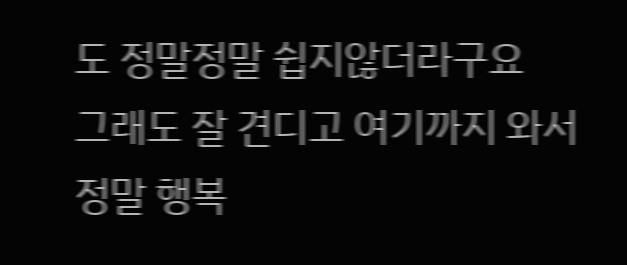도 정말정말 쉽지않더라구요
그래도 잘 견디고 여기까지 와서 정말 행복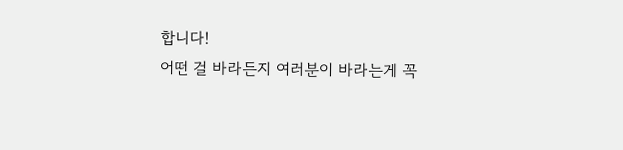합니다!
어떤 걸 바라든지 여러분이 바라는게 꼭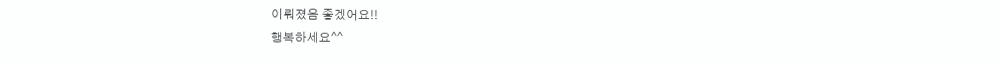이뤄졌음 좋겠어요!!
행복하세요^^